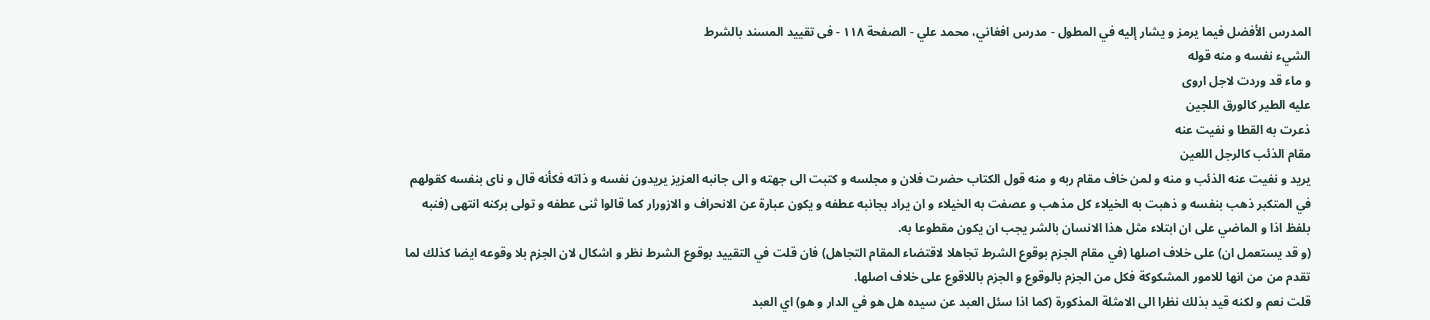المدرس الأفضل فيما يرمز و يشار إليه في المطول - مدرس افغاني، محمد علي - الصفحة ١١٨ - فى تقييد المسند بالشرط
الشيء نفسه و منه قوله
و ماء قد وردت لاجل اروى
عليه الطير كالورق اللجين
ذعرت به القطا و نفيت عنه
مقام الذئب كالرجل اللعين
يريد و نفيت عنه الذئب و منه و لمن خاف مقام ربه و منه قول الكتاب حضرت فلان و مجلسه و كتبت الى جهته و الى جانبه العزيز يريدون نفسه و ذاته فكأنه قال و ناى بنفسه كقولهم في المتكبر ذهب بنفسه و ذهبت به الخيلاء كل مذهب و عصفت به الخيلاء و ان يراد بجانبه عطفه و يكون عبارة عن الانحراف و الازورار كما قالوا ثنى عطفه و تولى بركنه انتهى (فنبه بلفظ اذا و الماضي على ان ابتلاء مثل هذا الانسان بالشر يجب ان يكون مقطوعا به.
(و قد يستعمل ان) على خلاف اصلها (في مقام الجزم بوقوع الشرط تجاهلا لاقتضاء المقام التجاهل) فان قلت في التقييد بوقوع الشرط نظر و اشكال لان الجزم بلا وقوعه ايضا كذلك لما تقدم من من انها للامور المشكوكة فكل من الجزم بالوقوع و الجزم باللاقوع على خلاف اصلها.
قلت نعم و لكنه قيد بذلك نظرا الى الامثلة المذكورة (كما اذا سئل العبد عن سيده هل هو في الدار و هو) اي العبد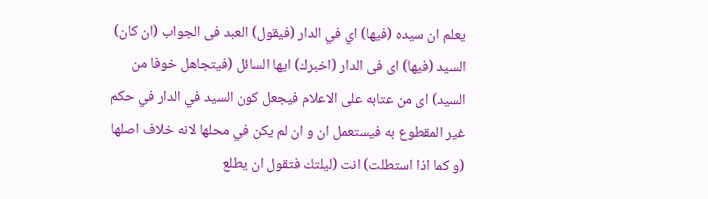يعلم ان سيده (فيها) اي في الدار (فيقول) العبد فى الجواب (ان كان) السيد (فيها) اى فى الدار (اخبرك) ايها السائل (فيتجاهل خوفا من السيد) اى من عتابه على الاعلام فيجعل كون السيد في الدار في حكم غير المقطوع به فيستعمل ان و ان لم يكن في محلها لانه خلاف اصلها (و كما اذا استطلت) انت (ليلتك فتقول ان يطلع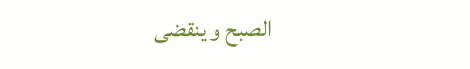الصبح و ينقضى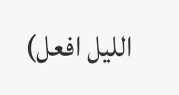الليل افعل)